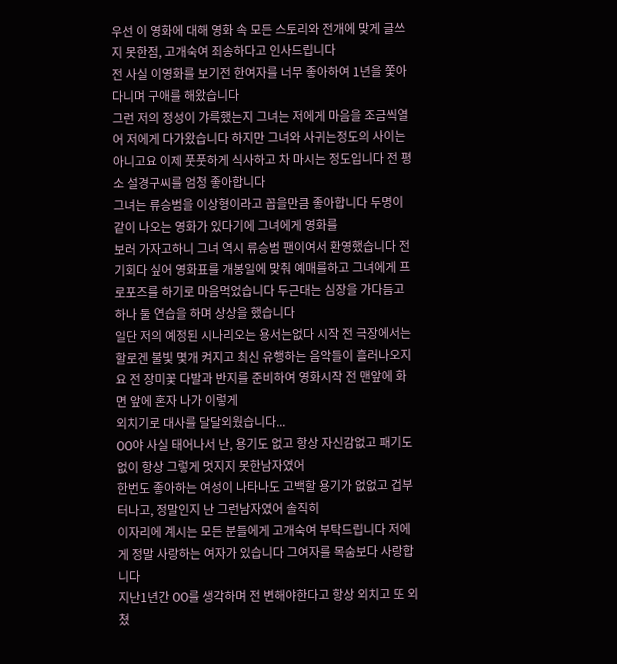우선 이 영화에 대해 영화 속 모든 스토리와 전개에 맞게 글쓰지 못한점, 고개숙여 죄송하다고 인사드립니다
전 사실 이영화를 보기전 한여자를 너무 좋아하여 1년을 쫓아다니며 구애를 해왔습니다
그런 저의 정성이 갸륵했는지 그녀는 저에게 마음을 조금씩열어 저에게 다가왔습니다 하지만 그녀와 사귀는정도의 사이는 아니고요 이제 풋풋하게 식사하고 차 마시는 정도입니다 전 평소 설경구씨를 엄청 좋아합니다
그녀는 류승범을 이상형이라고 꼽을만큼 좋아합니다 두명이 같이 나오는 영화가 있다기에 그녀에게 영화를
보러 가자고하니 그녀 역시 류승범 팬이여서 환영했습니다 전 기회다 싶어 영화표를 개봉일에 맞춰 예매를하고 그녀에게 프로포즈를 하기로 마음먹었습니다 두근대는 심장을 가다듬고 하나 둘 연습을 하며 상상을 했습니다
일단 저의 예정된 시나리오는 용서는없다 시작 전 극장에서는 할로겐 불빛 몇개 켜지고 최신 유행하는 음악들이 흘러나오지요 전 장미꽃 다발과 반지를 준비하여 영화시작 전 맨앞에 화면 앞에 혼자 나가 이렇게
외치기로 대사를 달달외웠습니다...
OO야 사실 태어나서 난, 용기도 없고 항상 자신감없고 패기도 없이 항상 그렇게 멋지지 못한남자였어
한번도 좋아하는 여성이 나타나도 고백할 용기가 없없고 겁부터나고, 정말인지 난 그런남자였어 솔직히
이자리에 계시는 모든 분들에게 고개숙여 부탁드립니다 저에게 정말 사랑하는 여자가 있습니다 그여자를 목숨보다 사랑합니다
지난1년간 OO를 생각하며 전 변해야한다고 항상 외치고 또 외쳤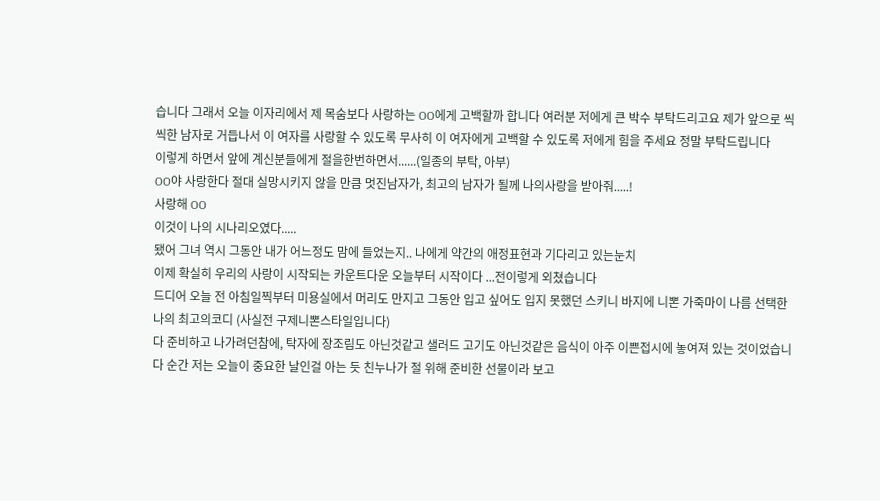습니다 그래서 오늘 이자리에서 제 목숨보다 사랑하는 OO에게 고백할까 합니다 여러분 저에게 큰 박수 부탁드리고요 제가 앞으로 씩씩한 남자로 거듭나서 이 여자를 사랑할 수 있도록 무사히 이 여자에게 고백할 수 있도록 저에게 힘을 주세요 정말 부탁드립니다
이렇게 하면서 앞에 계신분들에게 절을한번하면서......(일종의 부탁, 아부)
OO야 사랑한다 절대 실망시키지 않을 만큼 멋진남자가, 최고의 남자가 될께 나의사랑을 받아줘.....!
사랑해 OO
이것이 나의 시나리오였다.....
됐어 그녀 역시 그동안 내가 어느정도 맘에 들었는지.. 나에게 약간의 애정표현과 기다리고 있는눈치
이제 확실히 우리의 사랑이 시작되는 카운트다운 오늘부터 시작이다 ...전이렇게 외쳤습니다
드디어 오늘 전 아침일찍부터 미용실에서 머리도 만지고 그동안 입고 싶어도 입지 못했던 스키니 바지에 니뽄 가죽마이 나름 선택한 나의 최고의코디 (사실전 구제니뽄스타일입니다)
다 준비하고 나가려던참에, 탁자에 장조림도 아닌것같고 샐러드 고기도 아닌것같은 음식이 아주 이쁜접시에 놓여져 있는 것이었습니다 순간 저는 오늘이 중요한 날인걸 아는 듯 친누나가 절 위해 준비한 선물이라 보고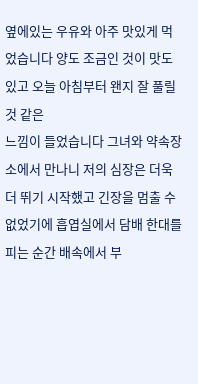옆에있는 우유와 아주 맛있게 먹었습니다 양도 조금인 것이 맛도 있고 오늘 아침부터 왠지 잘 풀릴 것 같은
느낌이 들었습니다 그녀와 약속장소에서 만나니 저의 심장은 더욱 더 뛰기 시작했고 긴장을 멈출 수 없었기에 흡엽실에서 담배 한대를 피는 순간 배속에서 부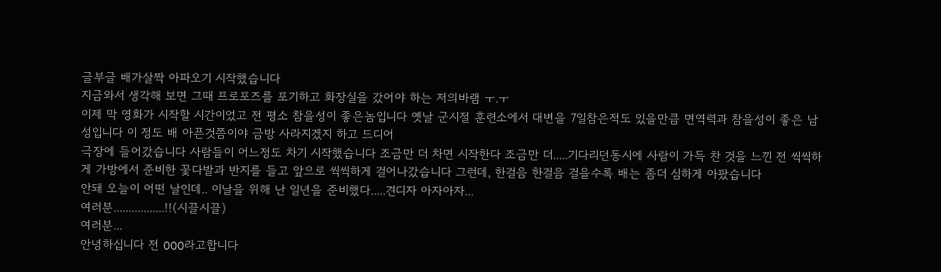글부글 배가살짝 아파오기 시작했습니다
지금와서 생각해 보면 그때 프로포즈를 포기하고 화장실을 갔어야 하는 저의바램 ㅜ.ㅜ
이제 막 영화가 시작할 시간이었고 전 평소 참을성이 좋은놈입니다 옛날 군시절 훈련소에서 대변을 7일참은적도 있을만큼 면역력과 참을성이 좋은 남성입니다 이 정도 배 아픈것쯤이야 금방 사라지겠지 하고 드디어
극장에 들어갔습니다 사람들이 어느정도 차기 시작했습니다 조금만 더 차면 시작한다 조금만 더.....기다리던동시에 사람이 가득 찬 것을 느낀 전 씩씩하게 가방에서 준비한 꽃다발과 반지를 들고 앞으로 씩씩하게 걸어나갔습니다 그런데, 한걸음 한걸음 걸을수록 배는 좀더 심하게 아팠습니다
안돼 오늘이 어떤 날인데.. 이날을 위해 난 일년을 준비했다.....견디자 아자아자...
여러분.................!!(시끌시끌)
여러분...
안녕하십니다 전 OOO라고합니다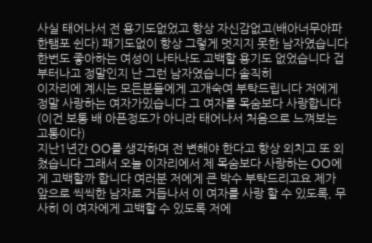사실 태어나서 전 용기도없었고 항상 자신감없고(배아너무아파 한탬포 쉰다) 패기도없이 항상 그렇게 멋지지 못한 남자였습니다 한번도 좋아하는 여성이 나타나도 고백할 용기도 없었습니다 겁부터나고 정말인지 난 그런 남자였습니다 솔직히
이자리에 계시는 모든분들에게 고개숙여 부탁드립니다 저에게 정말 사랑하는 여자가있습니다 그 여자를 목숨보다 사랑합니다(이건 보통 배 아픈정도가 아니라 태어나서 처음으로 느껴보는 고통이다)
지난1년간 OO를 생각하며 전 변해야 한다고 항상 외치고 또 외쳤습니다 그래서 오늘 이자리에서 제 목숨보다 사랑하는 OO에게 고백할까 합니다 여러분 저에게 큰 박수 부탁드리고요 제가 앞으로 씩씩한 남자로 거듭나서 이 여자를 사랑 할 수 있도록, 무사히 이 여자에게 고백할 수 있도록 저에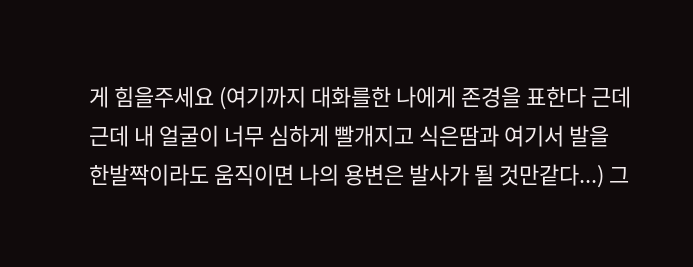게 힘을주세요 (여기까지 대화를한 나에게 존경을 표한다 근데 근데 내 얼굴이 너무 심하게 빨개지고 식은땀과 여기서 발을 한발짝이라도 움직이면 나의 용변은 발사가 될 것만같다...) 그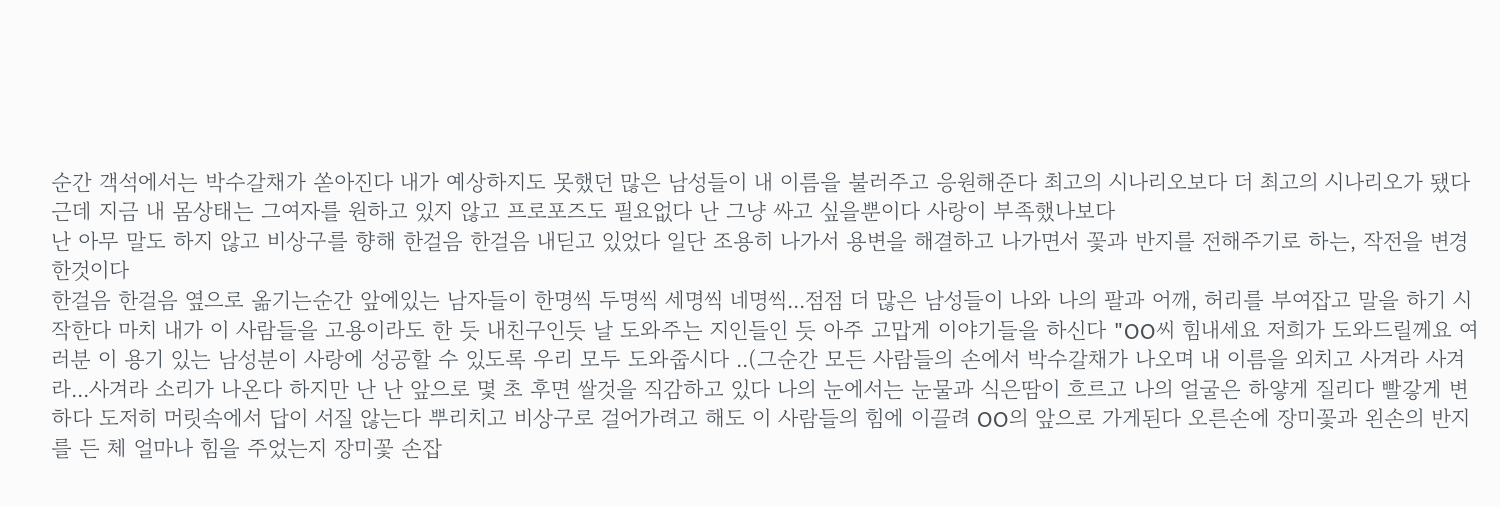순간 객석에서는 박수갈채가 쏟아진다 내가 예상하지도 못했던 많은 남성들이 내 이름을 불러주고 응원해준다 최고의 시나리오보다 더 최고의 시나리오가 됐다 근데 지금 내 몸상태는 그여자를 원하고 있지 않고 프로포즈도 필요없다 난 그냥 싸고 싶을뿐이다 사랑이 부족했나보다
난 아무 말도 하지 않고 비상구를 향해 한걸음 한걸음 내딛고 있었다 일단 조용히 나가서 용변을 해결하고 나가면서 꽃과 반지를 전해주기로 하는, 작전을 변경한것이다
한걸음 한걸음 옆으로 옮기는순간 앞에있는 남자들이 한명씩 두명씩 세명씩 네명씩...점점 더 많은 남성들이 나와 나의 팔과 어깨, 허리를 부여잡고 말을 하기 시작한다 마치 내가 이 사람들을 고용이라도 한 듯 내친구인듯 날 도와주는 지인들인 듯 아주 고맙게 이야기들을 하신다 "OO씨 힘내세요 저희가 도와드릴께요 여러분 이 용기 있는 남성분이 사랑에 성공할 수 있도록 우리 모두 도와줍시다 ..(그순간 모든 사람들의 손에서 박수갈채가 나오며 내 이름을 외치고 사겨라 사겨라...사겨라 소리가 나온다 하지만 난 난 앞으로 몇 초 후면 쌀것을 직감하고 있다 나의 눈에서는 눈물과 식은땀이 흐르고 나의 얼굴은 하얗게 질리다 빨갛게 변하다 도저히 머릿속에서 답이 서질 않는다 뿌리치고 비상구로 걸어가려고 해도 이 사람들의 힘에 이끌려 OO의 앞으로 가게된다 오른손에 장미꽃과 왼손의 반지를 든 체 얼마나 힘을 주었는지 장미꽃 손잡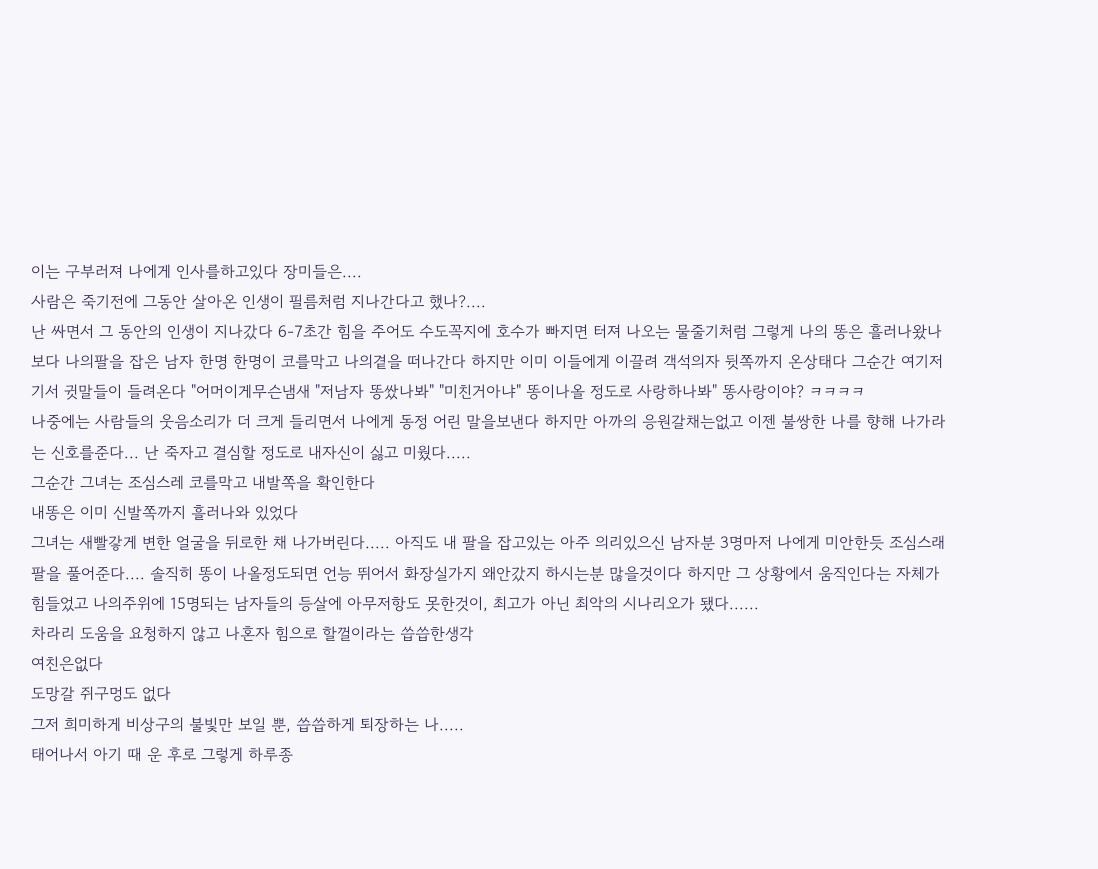이는 구부러져 나에게 인사를하고있다 장미들은....
사람은 죽기전에 그동안 살아온 인생이 필름처럼 지나간다고 했나?....
난 싸면서 그 동안의 인생이 지나갔다 6-7초간 힘을 주어도 수도꼭지에 호수가 빠지면 터져 나오는 물줄기처럼 그렇게 나의 똥은 흘러나왔나보다 나의팔을 잡은 남자 한명 한명이 코를막고 나의곁을 떠나간다 하지만 이미 이들에게 이끌려 객석의자 뒷쪽까지 온상태다 그순간 여기저기서 귓말들이 들려온다 "어머이게무슨냄새 "저남자 똥쌌나봐" "미친거아냐" 똥이나올 정도로 사랑하나봐" 똥사랑이야? ㅋㅋㅋㅋ
나중에는 사람들의 웃음소리가 더 크게 들리면서 나에게 동정 어린 말을보낸다 하지만 아까의 응원갈채는없고 이젠 불쌍한 나를 향해 나가라는 신호를준다... 난 죽자고 결심할 정도로 내자신이 싫고 미웠다.....
그순간 그녀는 조심스레 코를막고 내발쪽을 확인한다
내똥은 이미 신발쪽까지 흘러나와 있었다
그녀는 새빨갛게 변한 얼굴을 뒤로한 채 나가버린다..... 아직도 내 팔을 잡고있는 아주 의리있으신 남자분 3명마저 나에게 미안한듯 조심스래 팔을 풀어준다.... 솔직히 똥이 나올정도되면 언능 뛰어서 화장실가지 왜안갔지 하시는분 많을것이다 하지만 그 상황에서 움직인다는 자체가 힘들었고 나의주위에 15명되는 남자들의 등살에 아무저항도 못한것이, 최고가 아닌 최악의 시나리오가 됐다......
차라리 도움을 요청하지 않고 나혼자 힘으로 할껄이라는 씁씁한생각
여친은없다
도망갈 쥐구멍도 없다
그저 희미하게 비상구의 불빛만 보일 뿐, 씁씁하게 퇴장하는 나.....
태어나서 아기 때 운 후로 그렇게 하루종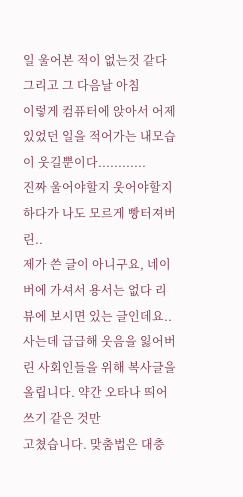일 울어본 적이 없는것 같다 그리고 그 다음날 아침
이렇게 컴퓨터에 앉아서 어제 있었던 일을 적어가는 내모습이 웃길뿐이다............
진짜 울어야할지 웃어야할지 하다가 나도 모르게 빵터져버린..
제가 쓴 글이 아니구요, 네이버에 가셔서 용서는 없다 리뷰에 보시면 있는 글인데요..
사는데 급급해 웃음을 잃어버린 사회인들을 위해 복사글을 올립니다. 약간 오타나 띄어쓰기 같은 것만
고쳤습니다. 맞춤법은 대충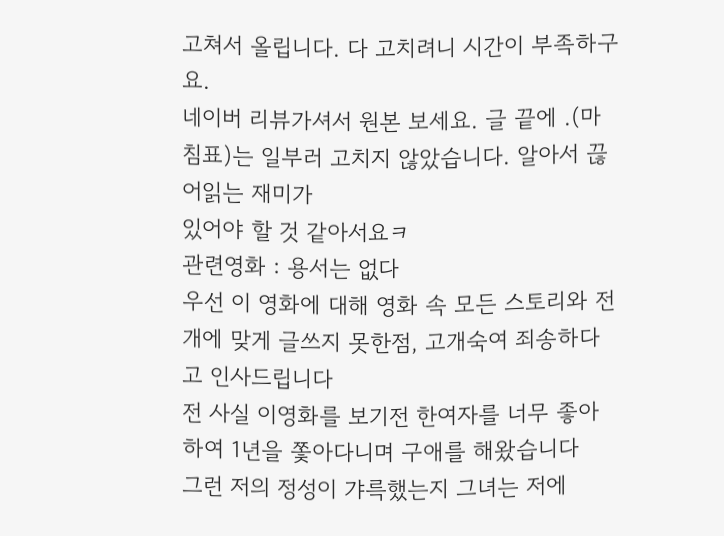고쳐서 올립니다. 다 고치려니 시간이 부족하구요.
네이버 리뷰가셔서 원본 보세요. 글 끝에 .(마침표)는 일부러 고치지 않았습니다. 알아서 끊어읽는 재미가
있어야 할 것 같아서요ㅋ
관련영화 : 용서는 없다
우선 이 영화에 대해 영화 속 모든 스토리와 전개에 맞게 글쓰지 못한점, 고개숙여 죄송하다고 인사드립니다
전 사실 이영화를 보기전 한여자를 너무 좋아하여 1년을 쫓아다니며 구애를 해왔습니다
그런 저의 정성이 갸륵했는지 그녀는 저에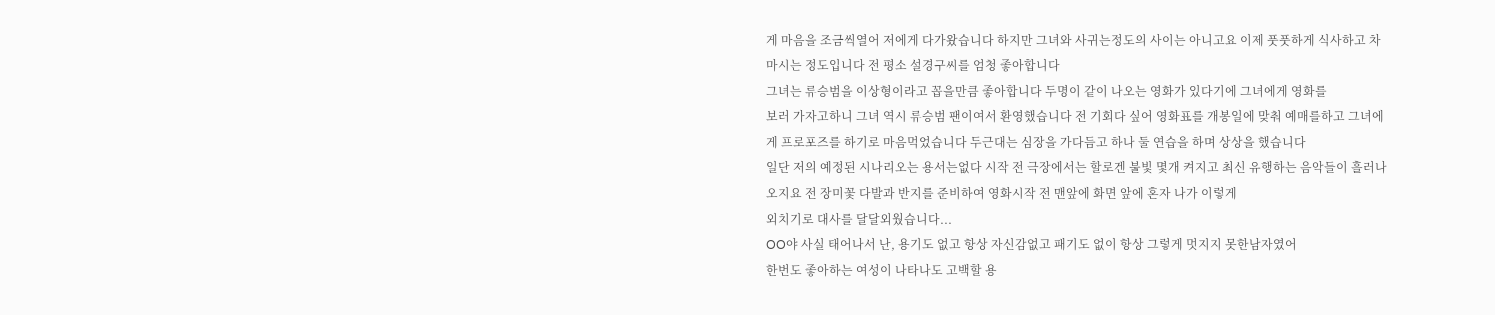게 마음을 조금씩열어 저에게 다가왔습니다 하지만 그녀와 사귀는정도의 사이는 아니고요 이제 풋풋하게 식사하고 차 마시는 정도입니다 전 평소 설경구씨를 엄청 좋아합니다
그녀는 류승범을 이상형이라고 꼽을만큼 좋아합니다 두명이 같이 나오는 영화가 있다기에 그녀에게 영화를
보러 가자고하니 그녀 역시 류승범 팬이여서 환영했습니다 전 기회다 싶어 영화표를 개봉일에 맞춰 예매를하고 그녀에게 프로포즈를 하기로 마음먹었습니다 두근대는 심장을 가다듬고 하나 둘 연습을 하며 상상을 했습니다
일단 저의 예정된 시나리오는 용서는없다 시작 전 극장에서는 할로겐 불빛 몇개 켜지고 최신 유행하는 음악들이 흘러나오지요 전 장미꽃 다발과 반지를 준비하여 영화시작 전 맨앞에 화면 앞에 혼자 나가 이렇게
외치기로 대사를 달달외웠습니다...
OO야 사실 태어나서 난, 용기도 없고 항상 자신감없고 패기도 없이 항상 그렇게 멋지지 못한남자였어
한번도 좋아하는 여성이 나타나도 고백할 용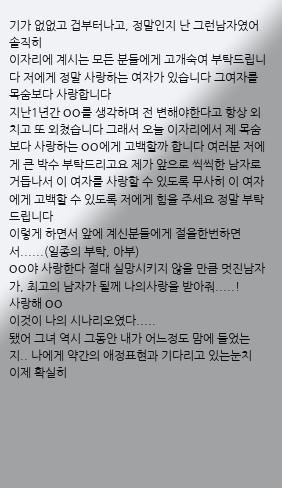기가 없없고 겁부터나고, 정말인지 난 그런남자였어 솔직히
이자리에 계시는 모든 분들에게 고개숙여 부탁드립니다 저에게 정말 사랑하는 여자가 있습니다 그여자를 목숨보다 사랑합니다
지난1년간 OO를 생각하며 전 변해야한다고 항상 외치고 또 외쳤습니다 그래서 오늘 이자리에서 제 목숨보다 사랑하는 OO에게 고백할까 합니다 여러분 저에게 큰 박수 부탁드리고요 제가 앞으로 씩씩한 남자로 거듭나서 이 여자를 사랑할 수 있도록 무사히 이 여자에게 고백할 수 있도록 저에게 힘을 주세요 정말 부탁드립니다
이렇게 하면서 앞에 계신분들에게 절을한번하면서......(일종의 부탁, 아부)
OO야 사랑한다 절대 실망시키지 않을 만큼 멋진남자가, 최고의 남자가 될께 나의사랑을 받아줘.....!
사랑해 OO
이것이 나의 시나리오였다.....
됐어 그녀 역시 그동안 내가 어느정도 맘에 들었는지.. 나에게 약간의 애정표현과 기다리고 있는눈치
이제 확실히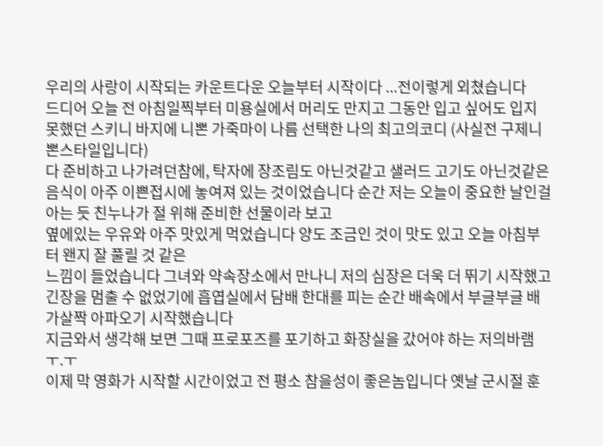우리의 사랑이 시작되는 카운트다운 오늘부터 시작이다 ...전이렇게 외쳤습니다
드디어 오늘 전 아침일찍부터 미용실에서 머리도 만지고 그동안 입고 싶어도 입지 못했던 스키니 바지에 니뽄 가죽마이 나름 선택한 나의 최고의코디 (사실전 구제니뽄스타일입니다)
다 준비하고 나가려던참에, 탁자에 장조림도 아닌것같고 샐러드 고기도 아닌것같은 음식이 아주 이쁜접시에 놓여져 있는 것이었습니다 순간 저는 오늘이 중요한 날인걸 아는 듯 친누나가 절 위해 준비한 선물이라 보고
옆에있는 우유와 아주 맛있게 먹었습니다 양도 조금인 것이 맛도 있고 오늘 아침부터 왠지 잘 풀릴 것 같은
느낌이 들었습니다 그녀와 약속장소에서 만나니 저의 심장은 더욱 더 뛰기 시작했고 긴장을 멈출 수 없었기에 흡엽실에서 담배 한대를 피는 순간 배속에서 부글부글 배가살짝 아파오기 시작했습니다
지금와서 생각해 보면 그때 프로포즈를 포기하고 화장실을 갔어야 하는 저의바램 ㅜ.ㅜ
이제 막 영화가 시작할 시간이었고 전 평소 참을성이 좋은놈입니다 옛날 군시절 훈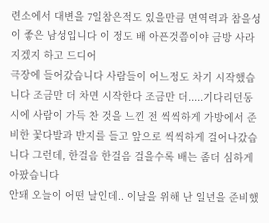련소에서 대변을 7일참은적도 있을만큼 면역력과 참을성이 좋은 남성입니다 이 정도 배 아픈것쯤이야 금방 사라지겠지 하고 드디어
극장에 들어갔습니다 사람들이 어느정도 차기 시작했습니다 조금만 더 차면 시작한다 조금만 더.....기다리던동시에 사람이 가득 찬 것을 느낀 전 씩씩하게 가방에서 준비한 꽃다발과 반지를 들고 앞으로 씩씩하게 걸어나갔습니다 그런데, 한걸음 한걸음 걸을수록 배는 좀더 심하게 아팠습니다
안돼 오늘이 어떤 날인데.. 이날을 위해 난 일년을 준비했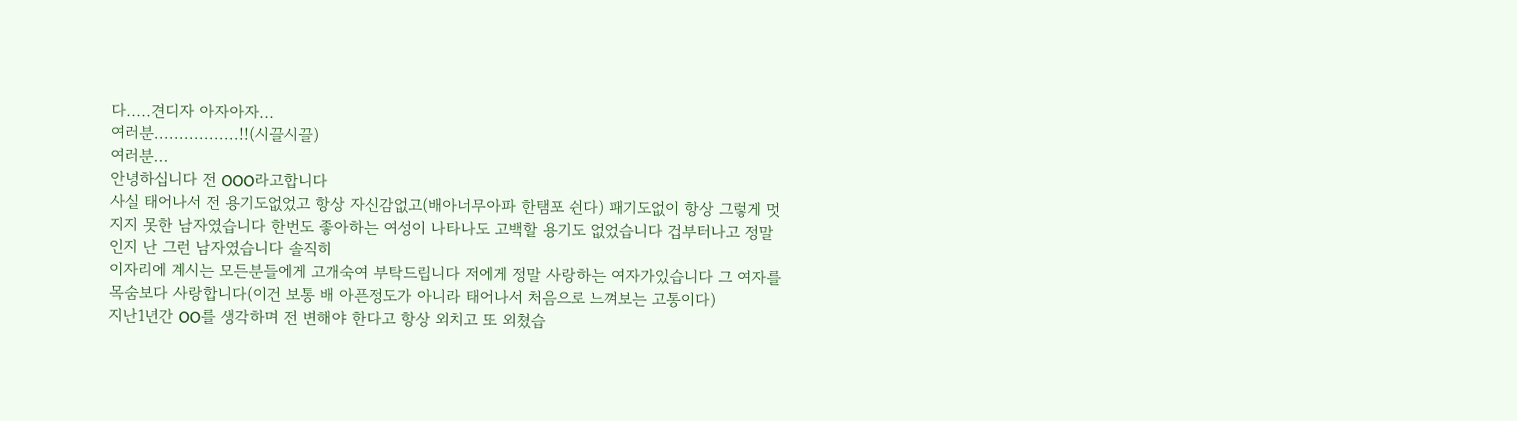다.....견디자 아자아자...
여러분.................!!(시끌시끌)
여러분...
안녕하십니다 전 OOO라고합니다
사실 태어나서 전 용기도없었고 항상 자신감없고(배아너무아파 한탬포 쉰다) 패기도없이 항상 그렇게 멋지지 못한 남자였습니다 한번도 좋아하는 여성이 나타나도 고백할 용기도 없었습니다 겁부터나고 정말인지 난 그런 남자였습니다 솔직히
이자리에 계시는 모든분들에게 고개숙여 부탁드립니다 저에게 정말 사랑하는 여자가있습니다 그 여자를 목숨보다 사랑합니다(이건 보통 배 아픈정도가 아니라 태어나서 처음으로 느껴보는 고통이다)
지난1년간 OO를 생각하며 전 변해야 한다고 항상 외치고 또 외쳤습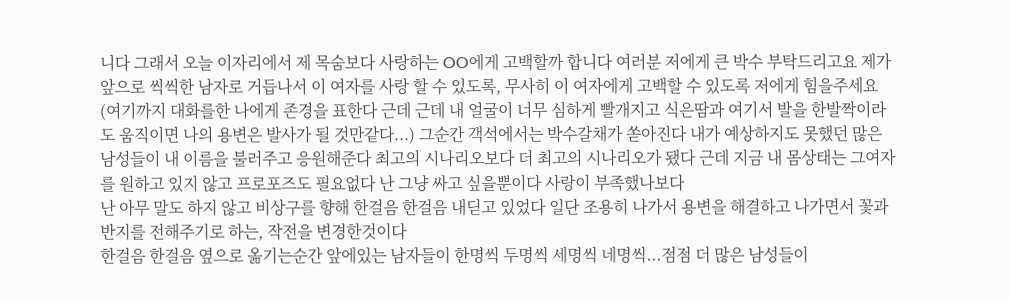니다 그래서 오늘 이자리에서 제 목숨보다 사랑하는 OO에게 고백할까 합니다 여러분 저에게 큰 박수 부탁드리고요 제가 앞으로 씩씩한 남자로 거듭나서 이 여자를 사랑 할 수 있도록, 무사히 이 여자에게 고백할 수 있도록 저에게 힘을주세요 (여기까지 대화를한 나에게 존경을 표한다 근데 근데 내 얼굴이 너무 심하게 빨개지고 식은땀과 여기서 발을 한발짝이라도 움직이면 나의 용변은 발사가 될 것만같다...) 그순간 객석에서는 박수갈채가 쏟아진다 내가 예상하지도 못했던 많은 남성들이 내 이름을 불러주고 응원해준다 최고의 시나리오보다 더 최고의 시나리오가 됐다 근데 지금 내 몸상태는 그여자를 원하고 있지 않고 프로포즈도 필요없다 난 그냥 싸고 싶을뿐이다 사랑이 부족했나보다
난 아무 말도 하지 않고 비상구를 향해 한걸음 한걸음 내딛고 있었다 일단 조용히 나가서 용변을 해결하고 나가면서 꽃과 반지를 전해주기로 하는, 작전을 변경한것이다
한걸음 한걸음 옆으로 옮기는순간 앞에있는 남자들이 한명씩 두명씩 세명씩 네명씩...점점 더 많은 남성들이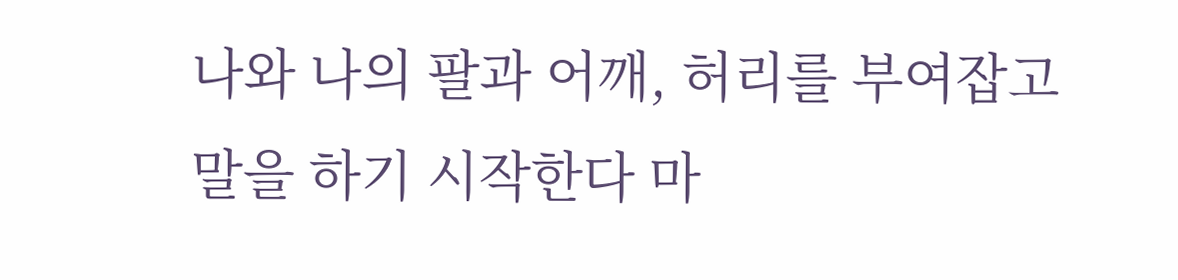나와 나의 팔과 어깨, 허리를 부여잡고 말을 하기 시작한다 마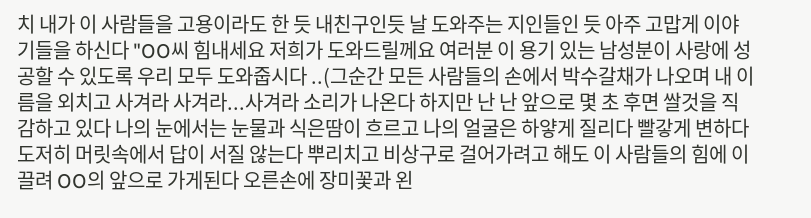치 내가 이 사람들을 고용이라도 한 듯 내친구인듯 날 도와주는 지인들인 듯 아주 고맙게 이야기들을 하신다 "OO씨 힘내세요 저희가 도와드릴께요 여러분 이 용기 있는 남성분이 사랑에 성공할 수 있도록 우리 모두 도와줍시다 ..(그순간 모든 사람들의 손에서 박수갈채가 나오며 내 이름을 외치고 사겨라 사겨라...사겨라 소리가 나온다 하지만 난 난 앞으로 몇 초 후면 쌀것을 직감하고 있다 나의 눈에서는 눈물과 식은땀이 흐르고 나의 얼굴은 하얗게 질리다 빨갛게 변하다 도저히 머릿속에서 답이 서질 않는다 뿌리치고 비상구로 걸어가려고 해도 이 사람들의 힘에 이끌려 OO의 앞으로 가게된다 오른손에 장미꽃과 왼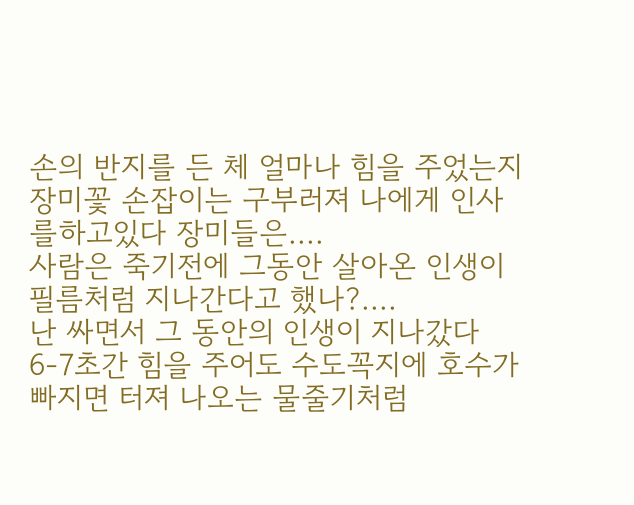손의 반지를 든 체 얼마나 힘을 주었는지 장미꽃 손잡이는 구부러져 나에게 인사를하고있다 장미들은....
사람은 죽기전에 그동안 살아온 인생이 필름처럼 지나간다고 했나?....
난 싸면서 그 동안의 인생이 지나갔다 6-7초간 힘을 주어도 수도꼭지에 호수가 빠지면 터져 나오는 물줄기처럼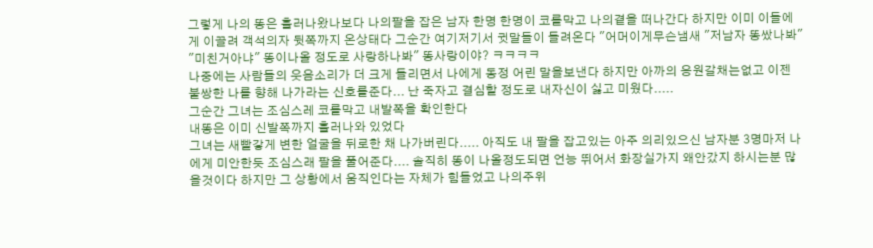그렇게 나의 똥은 흘러나왔나보다 나의팔을 잡은 남자 한명 한명이 코를막고 나의곁을 떠나간다 하지만 이미 이들에게 이끌려 객석의자 뒷쪽까지 온상태다 그순간 여기저기서 귓말들이 들려온다 "어머이게무슨냄새 "저남자 똥쌌나봐" "미친거아냐" 똥이나올 정도로 사랑하나봐" 똥사랑이야? ㅋㅋㅋㅋ
나중에는 사람들의 웃음소리가 더 크게 들리면서 나에게 동정 어린 말을보낸다 하지만 아까의 응원갈채는없고 이젠 불쌍한 나를 향해 나가라는 신호를준다... 난 죽자고 결심할 정도로 내자신이 싫고 미웠다.....
그순간 그녀는 조심스레 코를막고 내발쪽을 확인한다
내똥은 이미 신발쪽까지 흘러나와 있었다
그녀는 새빨갛게 변한 얼굴을 뒤로한 채 나가버린다..... 아직도 내 팔을 잡고있는 아주 의리있으신 남자분 3명마저 나에게 미안한듯 조심스래 팔을 풀어준다.... 솔직히 똥이 나올정도되면 언능 뛰어서 화장실가지 왜안갔지 하시는분 많을것이다 하지만 그 상황에서 움직인다는 자체가 힘들었고 나의주위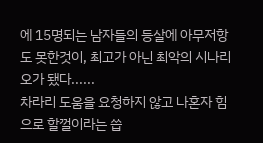에 15명되는 남자들의 등살에 아무저항도 못한것이, 최고가 아닌 최악의 시나리오가 됐다......
차라리 도움을 요청하지 않고 나혼자 힘으로 할껄이라는 씁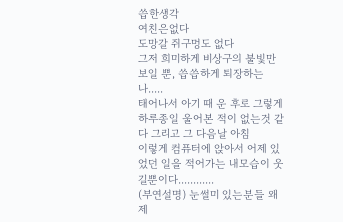씁한생각
여친은없다
도망갈 쥐구멍도 없다
그저 희미하게 비상구의 불빛만 보일 뿐, 씁씁하게 퇴장하는 나.....
태어나서 아기 때 운 후로 그렇게 하루종일 울어본 적이 없는것 같다 그리고 그 다음날 아침
이렇게 컴퓨터에 앉아서 어제 있었던 일을 적어가는 내모습이 웃길뿐이다............
(부연설명) 눈썰미 있는분들 왜 제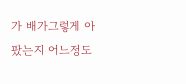가 배가그렇게 아팠는지 어느정도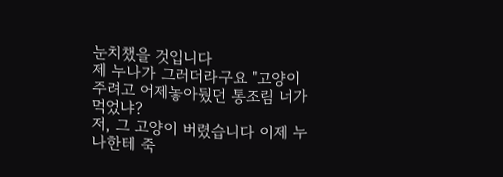눈치챘을 것입니다
제 누나가 그러더라구요 "고양이 주려고 어제놓아뒀던 통조림 너가먹었냐?
저, 그 고양이 버렸습니다 이제 누나한테 죽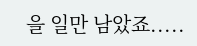을 일만 남았죠.....